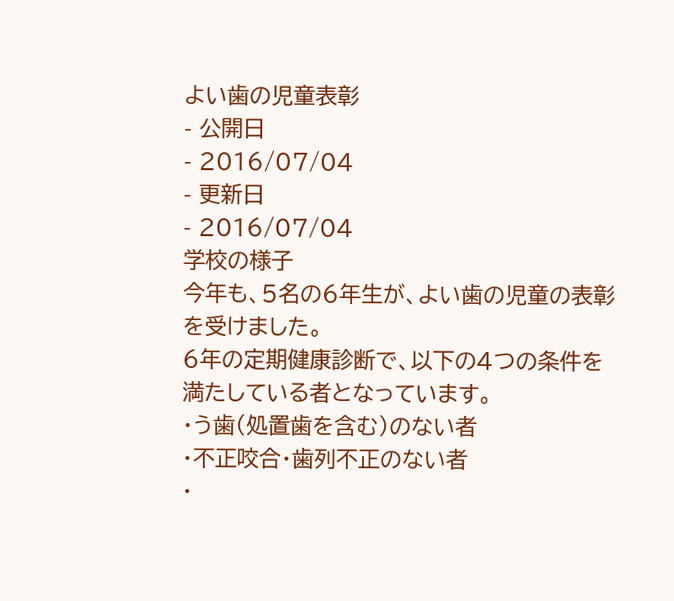よい歯の児童表彰
- 公開日
- 2016/07/04
- 更新日
- 2016/07/04
学校の様子
今年も、5名の6年生が、よい歯の児童の表彰を受けました。
6年の定期健康診断で、以下の4つの条件を満たしている者となっています。
・う歯(処置歯を含む)のない者
・不正咬合・歯列不正のない者
・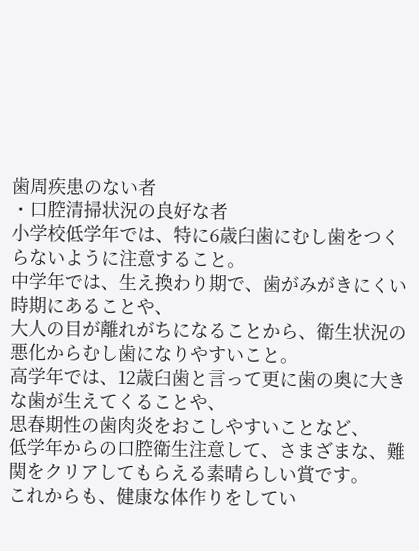歯周疾患のない者
・口腔清掃状況の良好な者
小学校低学年では、特に6歳臼歯にむし歯をつくらないように注意すること。
中学年では、生え換わり期で、歯がみがきにくい時期にあることや、
大人の目が離れがちになることから、衛生状況の悪化からむし歯になりやすいこと。
高学年では、12歳臼歯と言って更に歯の奥に大きな歯が生えてくることや、
思春期性の歯肉炎をおこしやすいことなど、
低学年からの口腔衛生注意して、さまざまな、難関をクリアしてもらえる素晴らしい賞です。
これからも、健康な体作りをしてい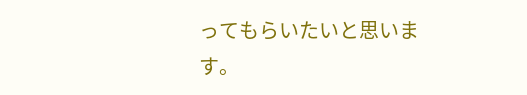ってもらいたいと思います。